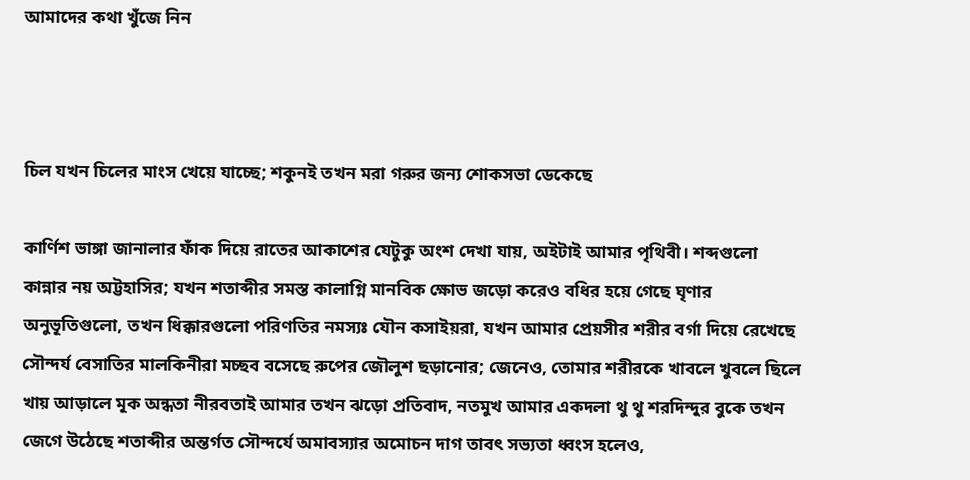আমাদের কথা খুঁজে নিন



চিল যখন চিলের মাংস খেয়ে যাচ্ছে; শকুনই তখন মরা গরুর জন্য শোকসভা ডেকেছে

কার্ণিশ ভাঙ্গা জানালার ফাঁক দিয়ে রাতের আকাশের যেটুকু অংশ দেখা যায়, অইটাই আমার পৃথিবী। শব্দগুলো কান্নার নয় অট্টহাসির; যখন শতাব্দীর সমস্ত কালাগ্নি মানবিক ক্ষোভ জড়ো করেও বধির হয়ে গেছে ঘৃণার অনুভূতিগুলো, তখন ধিক্কারগুলো পরিণতির নমস্যঃ যৌন কসাইয়রা, যখন আমার প্রেয়সীর শরীর বর্গা দিয়ে রেখেছে সৌন্দর্য বেসাতির মালকিনীরা মচ্ছব বসেছে রুপের জৌলুশ ছড়ানোর; জেনেও, তোমার শরীরকে খাবলে খুবলে ছিলে খায় আড়ালে মূক অন্ধতা নীরবতাই আমার তখন ঝড়ো প্রতিবাদ, নতমুখ আমার একদলা থু থু শরদিন্দুর বুকে তখন জেগে উঠেছে শতাব্দীর অন্তর্গত সৌন্দর্যে অমাবস্যার অমোচন দাগ তাবৎ সভ্যতা ধ্বংস হলেও,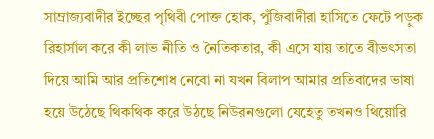সাম্রাজ্যবাদীর ইচ্ছের পৃথিবী পোক্ত হোক, পুঁজিবাদীরা হাসিতে ফেটে পড়ুক রিহার্সাল করে কী লাভ নীতি ও নৈতিকতার, কী এসে যায় তাতে বীভৎসতা দিয়ে আমি আর প্রতিশোধ নেবো না যখন বিলাপ আমার প্রতিবাদের ভাষা হয়ে উঠেছে থিকথিক করে উঠছে নিউরনগুলো যেহেতু তখনও থিয়োরি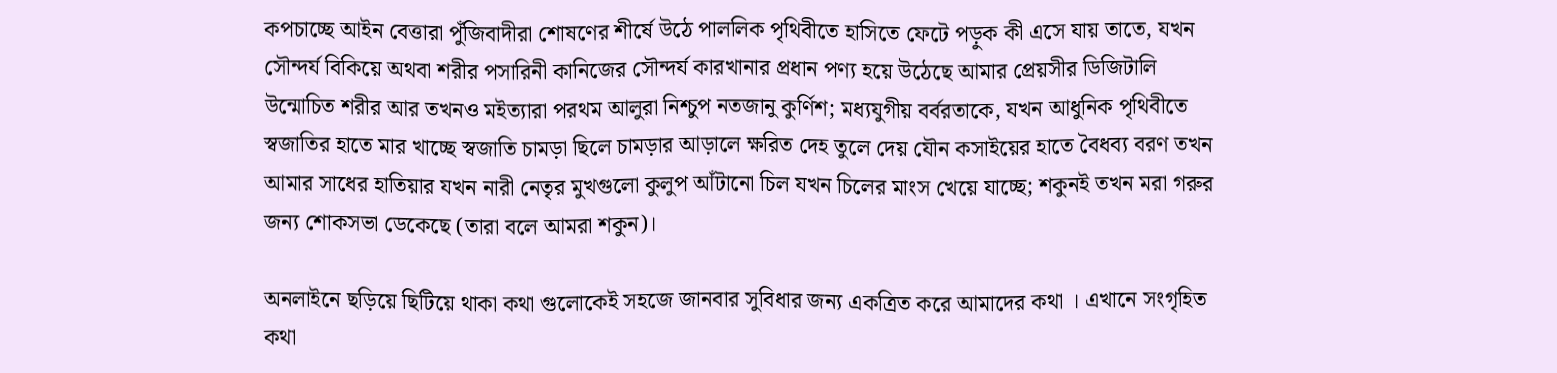কপচাচ্ছে আইন বেত্তারা পুঁজিবাদীরা শোষণের শীর্ষে উঠে পাললিক পৃথিবীতে হাসিতে ফেটে পড়ুক কী এসে যায় তাতে, যখন সৌন্দর্য বিকিয়ে অথবা শরীর পসারিনী কানিজের সৌন্দর্য কারখানার প্রধান পণ্য হয়ে উঠেছে আমার প্রেয়সীর ডিজিটালি উন্মোচিত শরীর আর তখনও মইত্যারা পরথম আলুরা নিশ্চুপ নতজানু কুর্ণিশ; মধ্যযুগীয় বর্বরতাকে, যখন আধুনিক পৃথিবীতে স্বজাতির হাতে মার খাচ্ছে স্বজাতি চামড়া ছিলে চামড়ার আড়ালে ক্ষরিত দেহ তুলে দেয় যৌন কসাইয়ের হাতে বৈধব্য বরণ তখন আমার সাধের হাতিয়ার যখন নারী নেতৃর মুখগুলো কুলুপ আঁটানো চিল যখন চিলের মাংস খেয়ে যাচ্ছে; শকুনই তখন মরা গরুর জন্য শোকসভা ডেকেছে (তারা বলে আমরা শকুন)।

অনলাইনে ছড়িয়ে ছিটিয়ে থাকা কথা গুলোকেই সহজে জানবার সুবিধার জন্য একত্রিত করে আমাদের কথা । এখানে সংগৃহিত কথা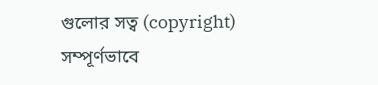গুলোর সত্ব (copyright) সম্পূর্ণভাবে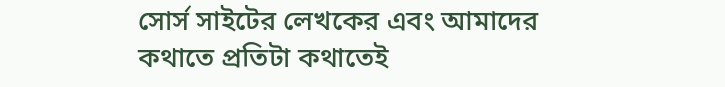সোর্স সাইটের লেখকের এবং আমাদের কথাতে প্রতিটা কথাতেই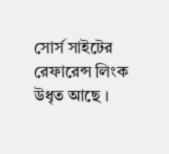সোর্স সাইটের রেফারেন্স লিংক উধৃত আছে ।